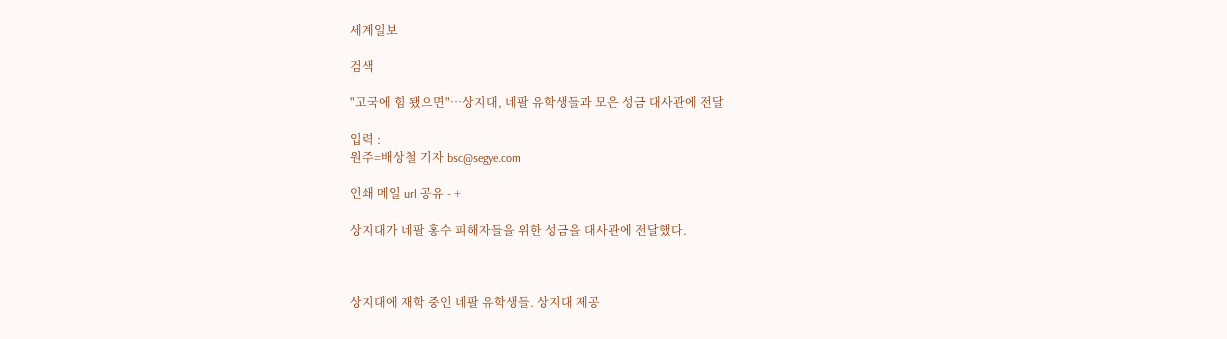세계일보

검색

"고국에 힘 됐으면"…상지대, 네팔 유학생들과 모은 성금 대사관에 전달

입력 :
원주=배상철 기자 bsc@segye.com

인쇄 메일 url 공유 - +

상지대가 네팔 홍수 피해자들을 위한 성금을 대사관에 전달했다.



상지대에 재학 중인 네팔 유학생들. 상지대 제공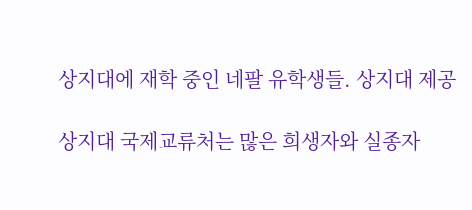상지대에 재학 중인 네팔 유학생들. 상지대 제공

상지대 국제교류처는 많은 희생자와 실종자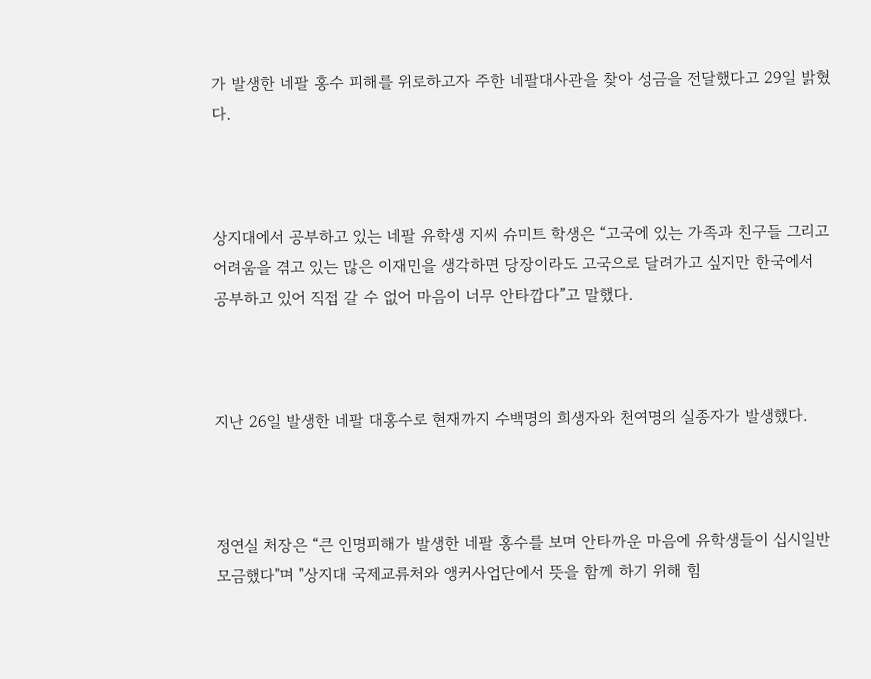가 발생한 네팔 홍수 피해를 위로하고자 주한 네팔대사관을 찾아 성금을 전달했다고 29일 밝혔다.



상지대에서 공부하고 있는 네팔 유학생 지씨 슈미트 학생은 “고국에 있는 가족과 친구들 그리고 어려움을 겪고 있는 많은 이재민을 생각하면 당장이라도 고국으로 달려가고 싶지만 한국에서 공부하고 있어 직접 갈 수 없어 마음이 너무 안타깝다”고 말했다.



지난 26일 발생한 네팔 대홍수로 현재까지 수백명의 희생자와 천여명의 실종자가 발생했다.



정연실 처장은 “큰 인명피해가 발생한 네팔 홍수를 보며 안타까운 마음에 유학생들이 십시일반 모금했다"며 "상지대 국제교류처와 앵커사업단에서 뜻을 함께 하기 위해 힘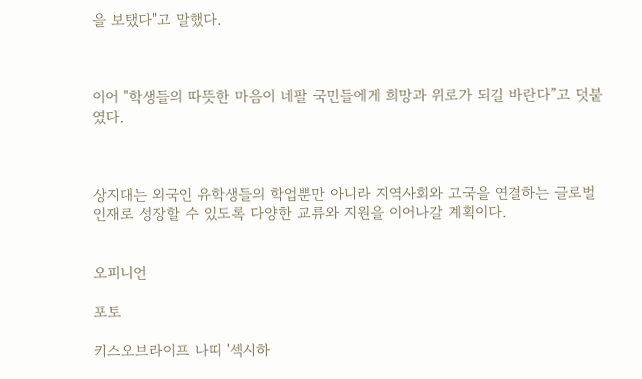을 보탰다"고 말했다.



이어 "학생들의 따뜻한 마음이 네팔 국민들에게 희망과 위로가 되길 바란다”고 덧붙였다.



상지대는 외국인 유학생들의 학업뿐만 아니라 지역사회와 고국을 연결하는 글로벌 인재로 성장할 수 있도록 다양한 교류와 지원을 이어나갈 계획이다.


오피니언

포토

키스오브라이프 나띠 '섹시하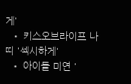게'
  • 키스오브라이프 나띠 '섹시하게'
  • 아이들 미연 '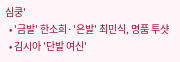심쿵'
  • '금발' 한소희·'은발' 최민식, 명품 투샷
  • 김시아 '단발 여신'